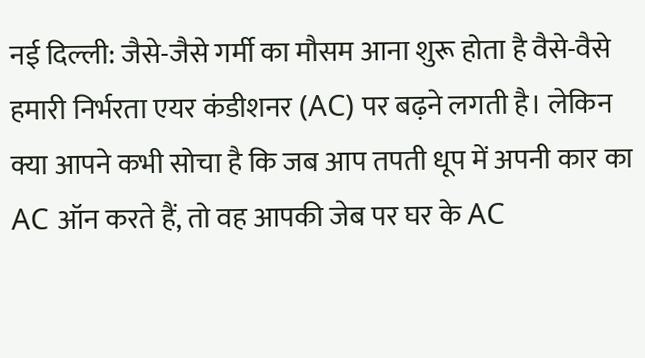नई दिल्ली: जैसे-जैसे गर्मी का मौसम आना शुरू होता है वैसे-वैसे हमारी निर्भरता एयर कंडीशनर (AC) पर बढ़ने लगती है। लेकिन क्या आपने कभी सोचा है कि जब आप तपती धूप में अपनी कार का AC ऑन करते हैं, तो वह आपकी जेब पर घर के AC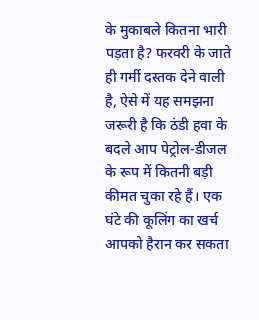के मुकाबले कितना भारी पड़ता है? फरवरी के जाते ही गर्मी दस्तक देने वाली है, ऐसे में यह समझना जरूरी है कि ठंडी हवा के बदले आप पेट्रोल-डीजल के रूप में कितनी बड़ी कीमत चुका रहे हैं। एक घंटे की कूलिंग का खर्च आपको हैरान कर सकता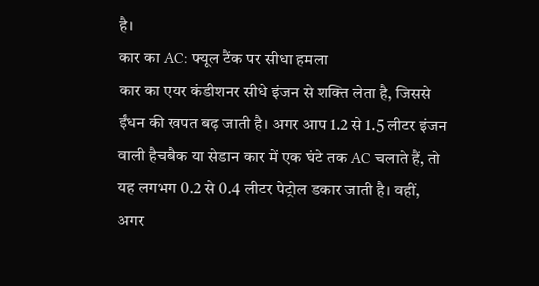है।
कार का AC: फ्यूल टैंक पर सीधा हमला
कार का एयर कंडीशनर सीधे इंजन से शक्ति लेता है, जिससे ईंधन की खपत बढ़ जाती है। अगर आप 1.2 से 1.5 लीटर इंजन वाली हैचबैक या सेडान कार में एक घंटे तक AC चलाते हैं, तो यह लगभग 0.2 से 0.4 लीटर पेट्रोल डकार जाती है। वहीं, अगर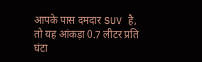आपके पास दमदार SUV है, तो यह आंकड़ा 0.7 लीटर प्रति घंटा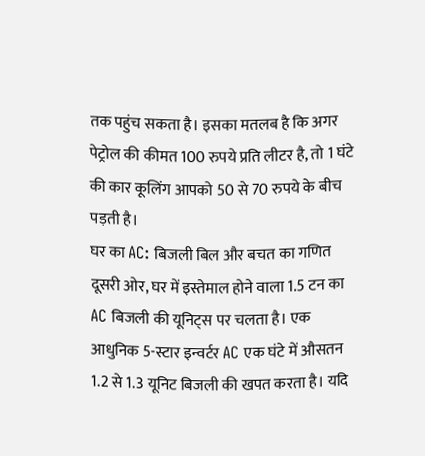तक पहुंच सकता है। इसका मतलब है कि अगर पेट्रोल की कीमत 100 रुपये प्रति लीटर है, तो 1 घंटे की कार कूलिंग आपको 50 से 70 रुपये के बीच पड़ती है।
घर का AC: बिजली बिल और बचत का गणित
दूसरी ओर, घर में इस्तेमाल होने वाला 1.5 टन का AC बिजली की यूनिट्स पर चलता है। एक आधुनिक 5-स्टार इन्वर्टर AC एक घंटे में औसतन 1.2 से 1.3 यूनिट बिजली की खपत करता है। यदि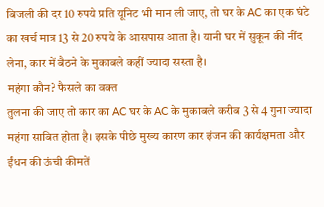बिजली की दर 10 रुपये प्रति यूनिट भी मान ली जाए, तो घर के AC का एक घंटे का खर्च मात्र 13 से 20 रुपये के आसपास आता है। यानी घर में सुकून की नींद लेना, कार में बैठने के मुकाबले कहीं ज्यादा सस्ता है।
महंगा कौन? फैसले का वक्त
तुलना की जाए तो कार का AC घर के AC के मुकाबले करीब 3 से 4 गुना ज्यादा महंगा साबित होता है। इसके पीछे मुख्य कारण कार इंजन की कार्यक्षमता और ईंधन की ऊंची कीमतें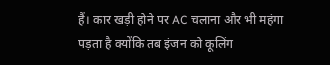हैं। कार खड़ी होने पर AC चलाना और भी महंगा पड़ता है क्योंकि तब इंजन को कूलिंग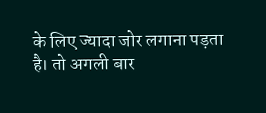के लिए ज्यादा जोर लगाना पड़ता है। तो अगली बार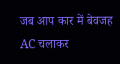जब आप कार में बेवजह AC चलाकर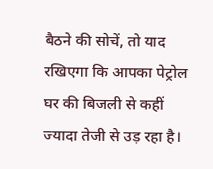बैठने की सोचें, तो याद रखिएगा कि आपका पेट्रोल घर की बिजली से कहीं ज्यादा तेजी से उड़ रहा है।